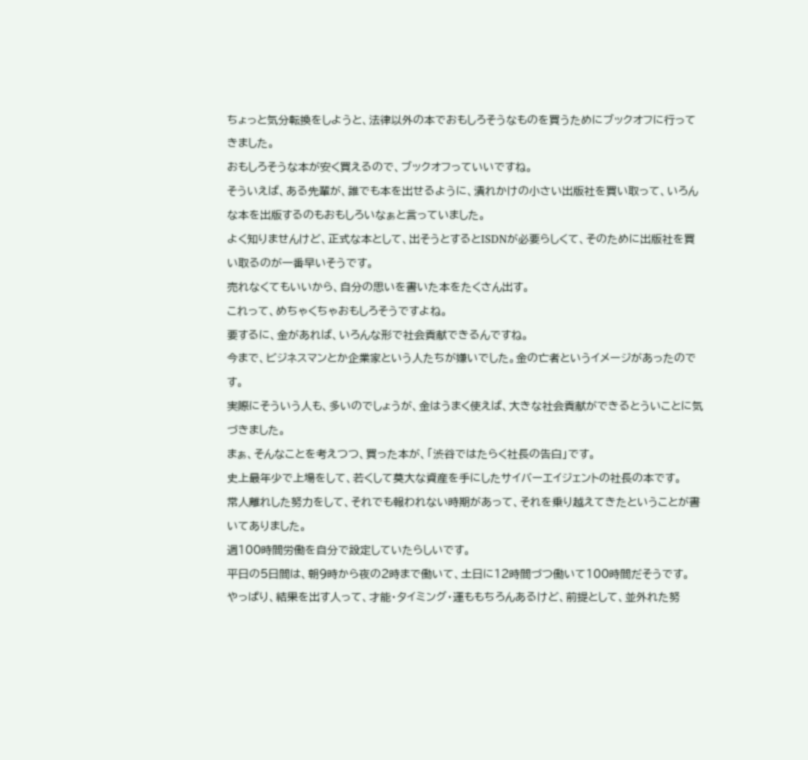ちょっと気分転換をしようと、法律以外の本でおもしろそうなものを買うためにブックオフに行ってきました。
おもしろそうな本が安く買えるので、ブックオフっていいですね。
そういえば、ある先輩が、誰でも本を出せるように、潰れかけの小さい出版社を買い取って、いろんな本を出版するのもおもしろいなぁと言っていました。
よく知りませんけど、正式な本として、出そうとするとISDNが必要らしくて、そのために出版社を買い取るのが一番早いそうです。
売れなくてもいいから、自分の思いを書いた本をたくさん出す。
これって、めちゃくちゃおもしろそうですよね。
要するに、金があれば、いろんな形で社会貢献できるんですね。
今まで、ビジネスマンとか企業家という人たちが嫌いでした。金の亡者というイメージがあったのです。
実際にそういう人も、多いのでしょうが、金はうまく使えば、大きな社会貢献ができるとういことに気づきました。
まぁ、そんなことを考えつつ、買った本が、「渋谷ではたらく社長の告白」です。
史上最年少で上場をして、若くして莫大な資産を手にしたサイバーエイジェントの社長の本です。
常人離れした努力をして、それでも報われない時期があって、それを乗り越えてきたということが書いてありました。
週100時間労働を自分で設定していたらしいです。
平日の5日間は、朝9時から夜の2時まで働いて、土日に12時間づつ働いて100時間だそうです。
やっぱり、結果を出す人って、才能・タイミング・運ももちろんあるけど、前提として、並外れた努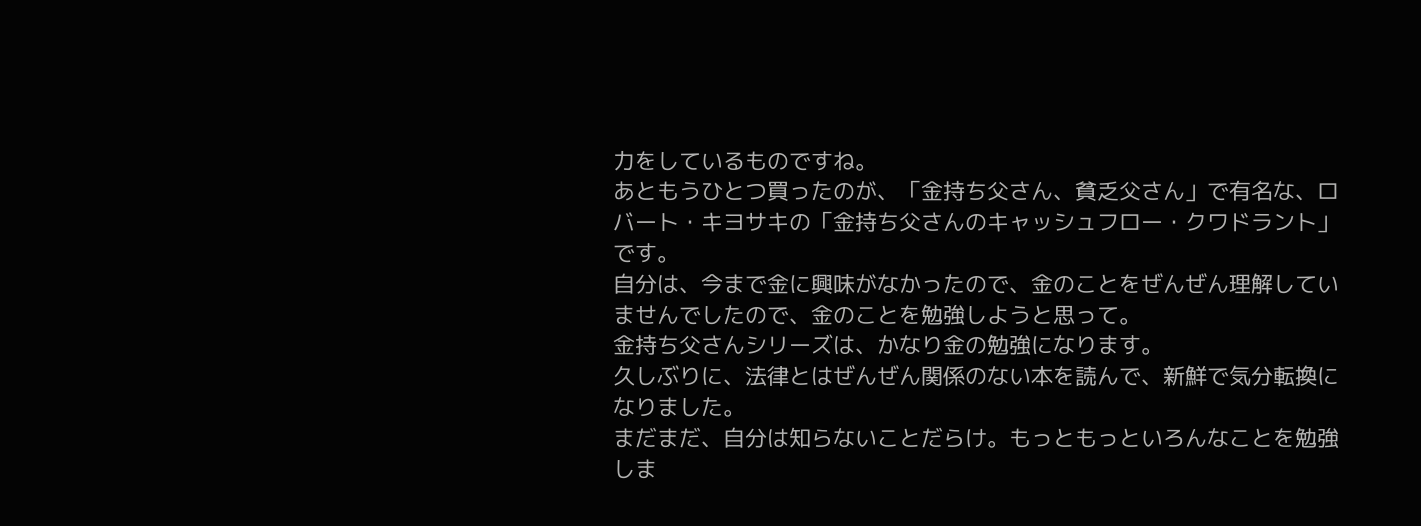力をしているものですね。
あともうひとつ買ったのが、「金持ち父さん、貧乏父さん」で有名な、ロバート・キヨサキの「金持ち父さんのキャッシュフロー・クワドラント」です。
自分は、今まで金に興味がなかったので、金のことをぜんぜん理解していませんでしたので、金のことを勉強しようと思って。
金持ち父さんシリーズは、かなり金の勉強になります。
久しぶりに、法律とはぜんぜん関係のない本を読んで、新鮮で気分転換になりました。
まだまだ、自分は知らないことだらけ。もっともっといろんなことを勉強しま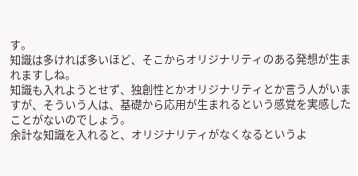す。
知識は多ければ多いほど、そこからオリジナリティのある発想が生まれますしね。
知識も入れようとせず、独創性とかオリジナリティとか言う人がいますが、そういう人は、基礎から応用が生まれるという感覚を実感したことがないのでしょう。
余計な知識を入れると、オリジナリティがなくなるというよ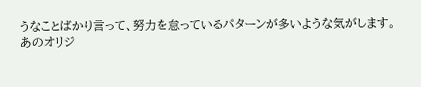うなことばかり言って、努力を怠っているパターンが多いような気がします。
あのオリジ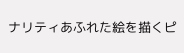ナリティあふれた絵を描くピ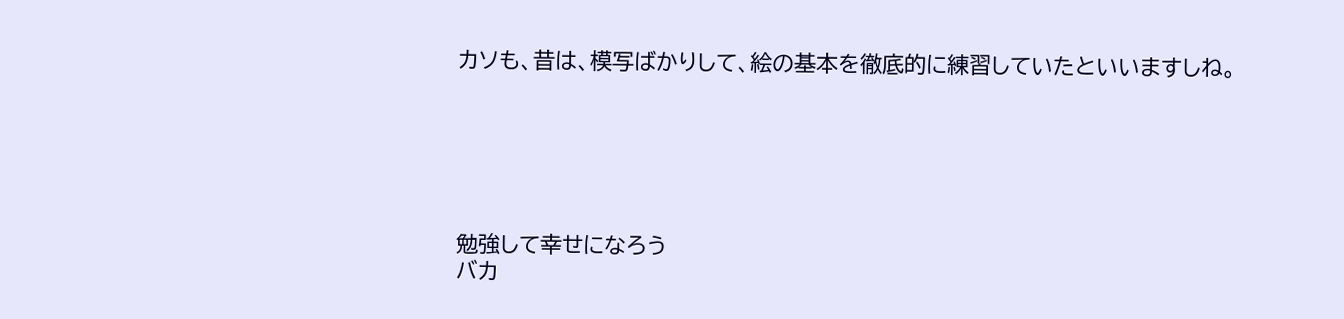カソも、昔は、模写ばかりして、絵の基本を徹底的に練習していたといいますしね。






勉強して幸せになろう
バカ